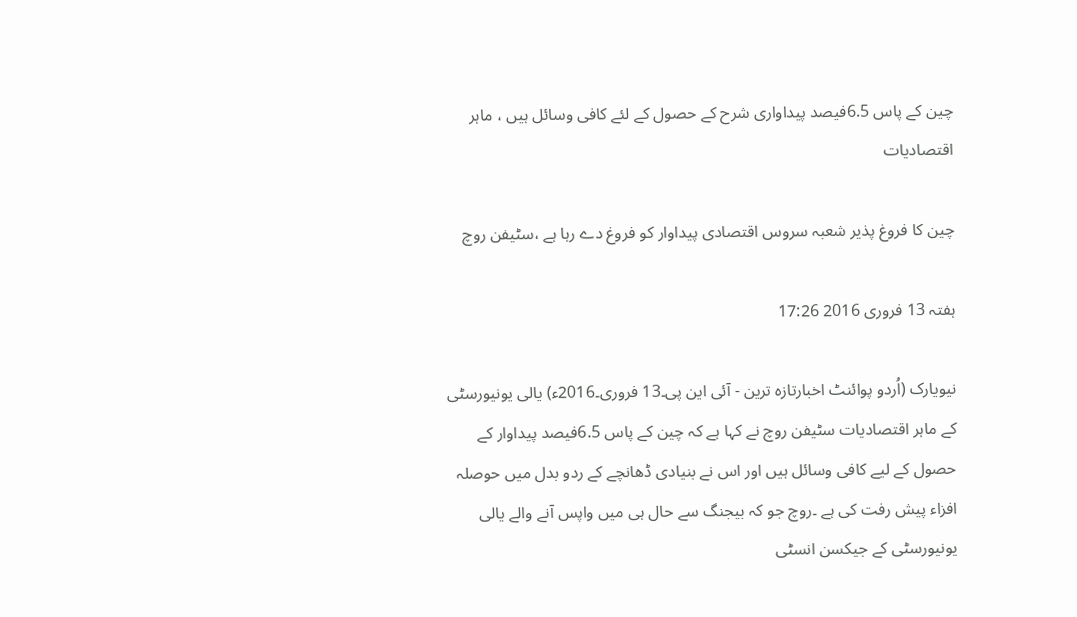چین کے پاس 6.5فیصد پیداواری شرح کے حصول کے لئے کافی وسائل ہیں ، ماہر اقتصادیات

چین کا فروغ پذیر شعبہ سروس اقتصادی پیداوار کو فروغ دے رہا ہے ،سٹیفن روچ

ہفتہ 13 فروری 2016 17:26

نیویارک (اُردو پوائنٹ اخبارتازہ ترین - آئی این پی۔13 فروری۔2016ء) یالی یونیورسٹی کے ماہر اقتصادیات سٹیفن روچ نے کہا ہے کہ چین کے پاس 6.5فیصد پیداوار کے حصول کے لیے کافی وسائل ہیں اور اس نے بنیادی ڈھانچے کے ردو بدل میں حوصلہ افزاء پیش رفت کی ہے ۔روچ جو کہ بیجنگ سے حال ہی میں واپس آنے والے یالی یونیورسٹی کے جیکسن انسٹی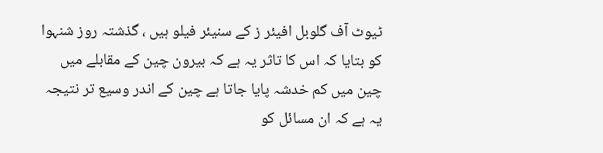ٹیوٹ آف گلوبل افیئر ز کے سنیئر فیلو ہیں ، گذشتہ روز شنہوا کو بتایا کہ اس کا تاثر یہ ہے کہ بیرون چین کے مقابلے میں چین میں کم خدشہ پایا جاتا ہے چین کے اندر وسیع تر نتیجہ یہ ہے کہ ان مسائل کو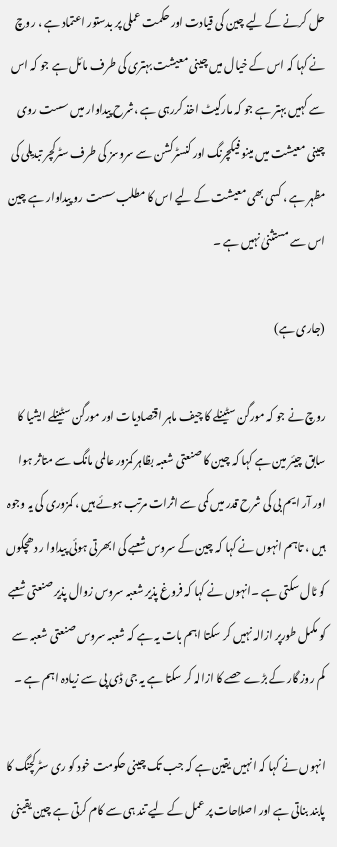حل کرنے کے لیے چین کی قیادت اور حکمت عملی پر بدستور اعتماد ہے ، روچ نے کہا کہ اس کے خیال میں چینی معیشت بہتری کی طرف مائل ہے جو کہ اس سے کہیں بہتر ہے جو کہ مارکیٹ اخذ کررہی ہے ،شرح پیداوار میں سست روی چینی معیشت میں مینو فیکچرنگ اور کنسٹرکشن سے سروسز کی طرف سٹرکچر تبدیلی کی مظہر ہے ، کسی بھی معیشت کے لیے اس کا مطلب سست رو پیداوار ہے چین اس سے مستثنیٰ نہیں ہے ۔

(جاری ہے)

روچ نے جو کہ مورگن سٹینلے کا چیف ماہر اقتصادیات اور مورگن سٹینلے ایشیا کا سابق چیئر مین ہے کہا کہ چین کا صنعتی شعبہ بظاہر کمزور عالمی مانگ سے متاثر ہوا اور آر ایم بی کی شرح قدر میں کمی سے اثرات مرتب ہوئے ہیں ، کمزوری کی یہ وجوہ ہیں ، تاہم انہوں نے کہا کہ چین کے سروس شعبے کی ابھرتی ہوئی پیداوا ر دھچکوں کو ٹال سکتی ہے ۔انہوں نے کہا کہ فروغ پذیر شعبہ سروس زوال پذیر صنعتی شعبے کو مکمل طورپر ازالہ نہیں کر سکتا اہم بات یہ ہے کہ شعبہ سروس صنعتی شعبہ سے کم روز گار کے بڑے حصے کا ازالہ کر سکتا ہے یہ جی ڈی پی سے زیادہ اہم ہے ۔

انہوں نے کہا کہ انہیں یقین ہے کہ جب تک چینی حکومت خود کو ری سٹرکچنگ کا پابند بناتی ہے اور اصلاحات پر عمل کے لیے تند ہی سے کام کرتی ہے چین یقینی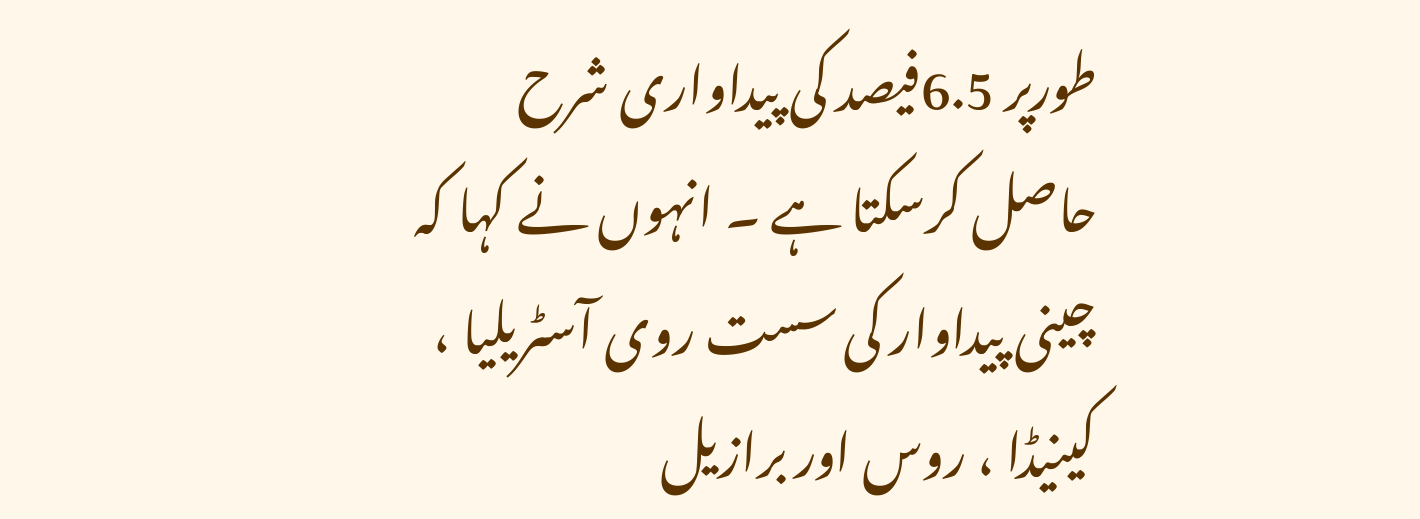طورپر 6.5فیصد کی پیداواری شرح حاصل کرسکتا ہے ۔ انہوں نے کہا کہ چینی پیداوار کی سست روی آسٹریلیا ، کینیڈا ، روس اور برازیل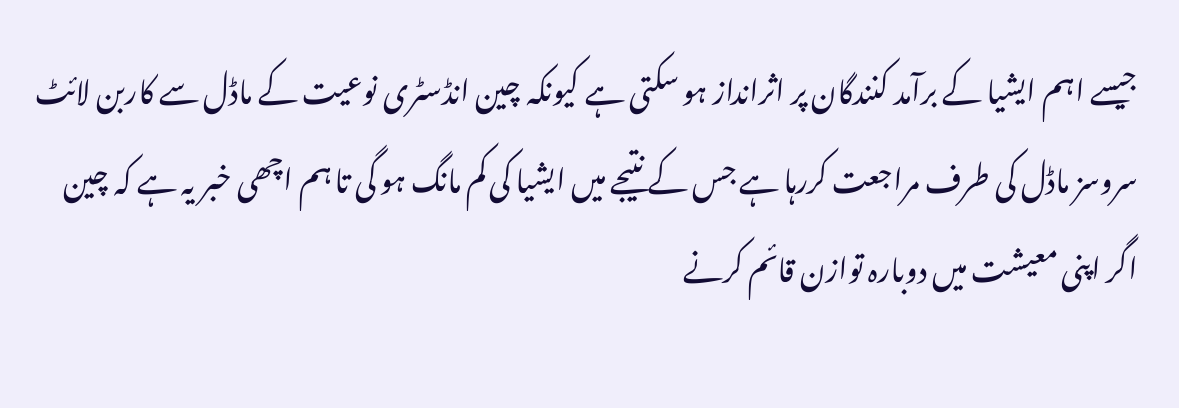جیسے اہم ایشیا کے برآمد کنندگان پر اثرانداز ہو سکتی ہے کیونکہ چین انڈسٹری نوعیت کے ماڈل سے کاربن لائٹ سروسز ماڈل کی طرف مراجعت کررہا ہے جس کے نتیجے میں ایشیا کی کم مانگ ہو گی تا ہم اچھی خبر یہ ہے کہ چین اگر اپنی معیشت میں دوبارہ توازن قائم کرنے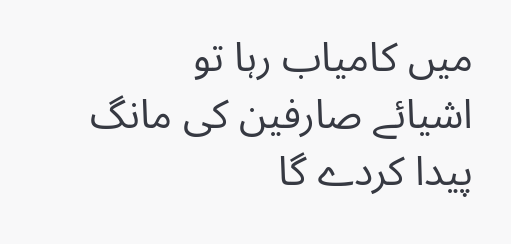میں کامیاب رہا تو اشیائے صارفین کی مانگ پیدا کردے گا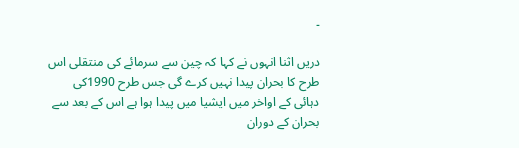۔

دریں اثنا انہوں نے کہا کہ چین سے سرمائے کی منتقلی اس طرح کا بحران پیدا نہیں کرے گی جس طرح 1990کی دہائی کے اواخر میں ایشیا میں پیدا ہوا ہے اس کے بعد سے بحران کے دوران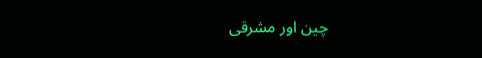چین اور مشرقی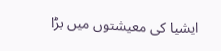ایشیا کی معیشتوں میں بڑا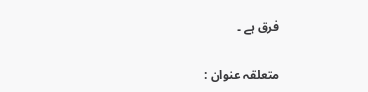فرق ہے ۔

متعلقہ عنوان :